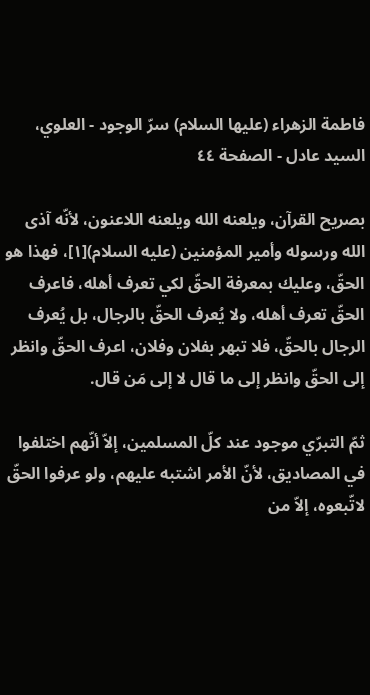فاطمة الزهراء (عليها السلام) سرّ الوجود - العلوي، السيد عادل - الصفحة ٤٤

بصريح القرآن، ويلعنه الله ويلعنه اللاعنون، لأنّه آذى الله ورسوله وأمير المؤمنين (عليه السلام)[١]، فهذا هو الحقّ، وعليك بمعرفة الحقّ لكي تعرف أهله، فاعرف الحقّ تعرف أهله، ولا يُعرف الحقّ بالرجال، بل يُعرف الرجال بالحقّ، فلا تبهر بفلان وفلان، اعرف الحقّ وانظر إلى الحقّ وانظر إلى ما قال لا إلى مَن قال.

ثمّ التبرّي موجود عند كلّ المسلمين، إلاّ أنّهم اختلفوا في المصاديق، لأنّ الأمر اشتبه عليهم، ولو عرفوا الحقّ لاتّبعوه، إلاّ من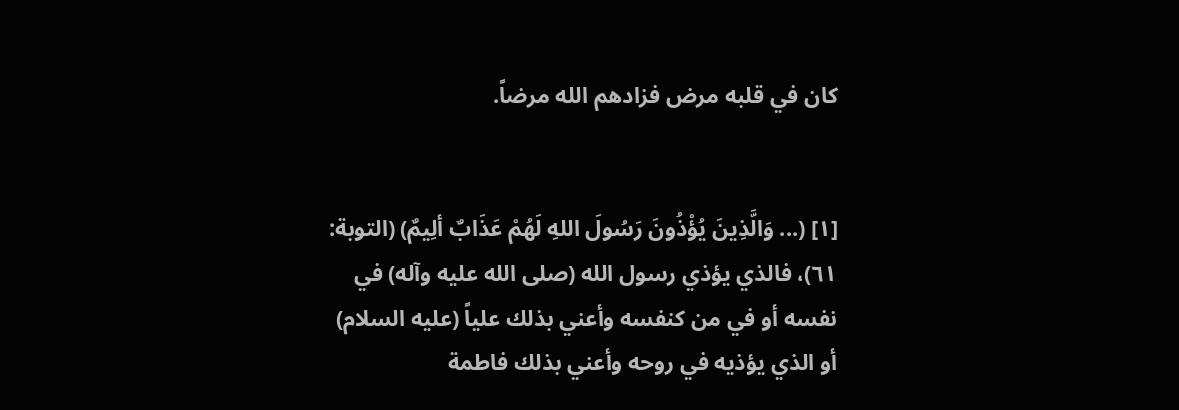كان في قلبه مرض فزادهم الله مرضاً.


[١] (... وَالَّذِينَ يُؤْذُونَ رَسُولَ اللهِ لَهُمْ عَذَابٌ ألِيمٌ) (التوبة: ٦١)، فالذي يؤذي رسول الله (صلى الله عليه وآله) في نفسه أو في من كنفسه وأعني بذلك علياً (عليه السلام) أو الذي يؤذيه في روحه وأعني بذلك فاطمة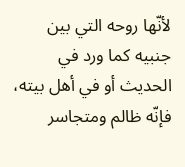لأنّها روحه التي بين جنبيه كما ورد في الحديث أو في أهل بيته، فإنّه ظالم ومتجاسر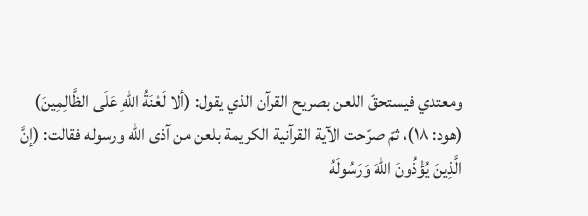ومعتدي فيستحقّ اللعن بصريح القرآن الذي يقول: (ألا لَعْنَةُ اللهِ عَلَى الظَّالِمِينَ) (هود: ١٨)، ثمّ صرّحت الآية القرآنية الكريمة بلعن من آذى الله ورسوله فقالت: (إنَّ الَّذِينَ يُؤْذُونَ اللهَ وَرَسُولَهُ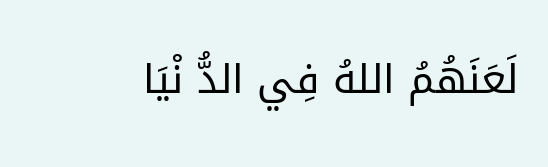لَعَنَهُمُ اللهُ فِي الدُّ نْيَا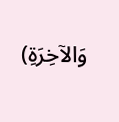وَالآخِرَةِ)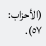(الأحزاب: ٥٧).